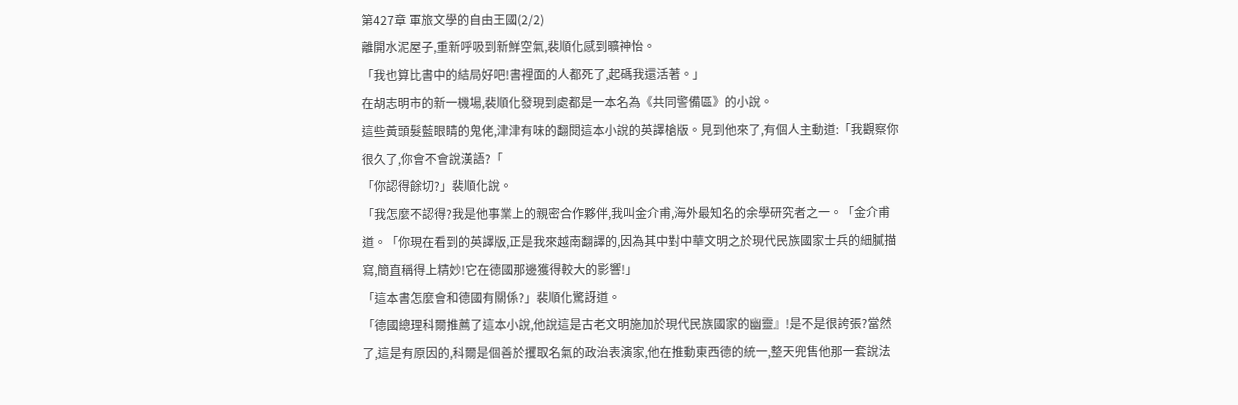第427章 軍旅文學的自由王國(2/2)
離開水泥屋子,重新呼吸到新鮮空氣,裴順化感到曠神怡。
「我也算比書中的結局好吧!書裡面的人都死了,起碼我還活著。」
在胡志明市的新一機場,裴順化發現到處都是一本名為《共同警備區》的小說。
這些黃頭髮藍眼睛的鬼佬,津津有味的翻閱這本小說的英譯槍版。見到他來了,有個人主動道:「我觀察你很久了,你會不會說漢語?「
「你認得餘切?」裴順化說。
「我怎麼不認得?我是他事業上的親密合作夥伴,我叫金介甫,海外最知名的余學研究者之一。「金介甫道。「你現在看到的英譯版,正是我來越南翻譯的,因為其中對中華文明之於現代民族國家士兵的細膩描寫,簡直稱得上精妙!它在德國那邊獲得較大的影響!」
「這本書怎麼會和德國有關係?」裴順化驚訝道。
「德國總理科爾推薦了這本小說,他說這是古老文明施加於現代民族國家的幽靈』!是不是很誇張?當然了,這是有原因的,科爾是個善於攫取名氣的政治表演家,他在推動東西德的統一,整天兜售他那一套說法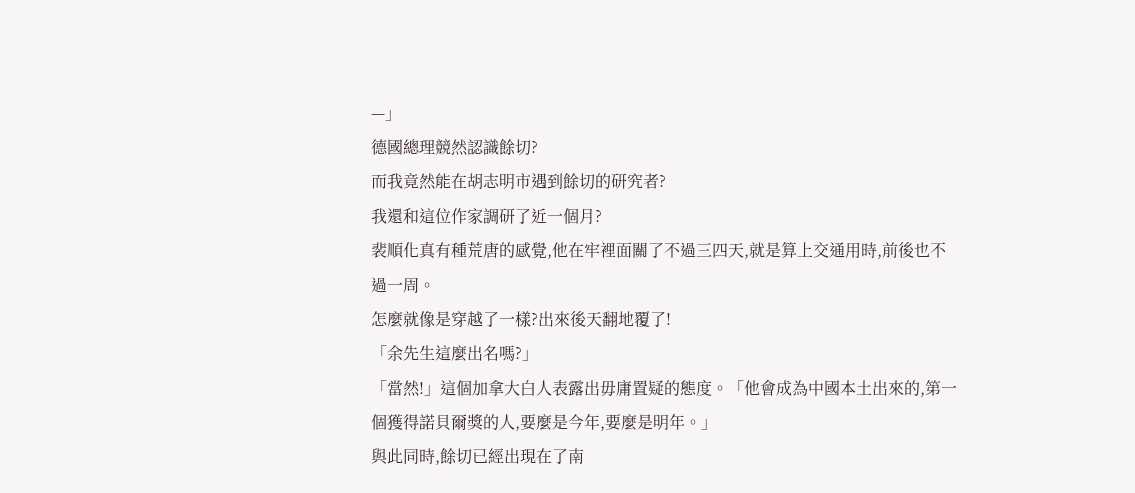—」
德國總理競然認識餘切?
而我竟然能在胡志明市遇到餘切的研究者?
我還和這位作家調研了近一個月?
裴順化真有種荒唐的感覺,他在牢裡面關了不過三四天,就是算上交通用時,前後也不過一周。
怎麼就像是穿越了一樣?出來後天翻地覆了!
「余先生這麼出名嗎?」
「當然!」這個加拿大白人表露出毋庸置疑的態度。「他會成為中國本土出來的,第一個獲得諾貝爾獎的人,要麼是今年,要麼是明年。」
與此同時,餘切已經出現在了南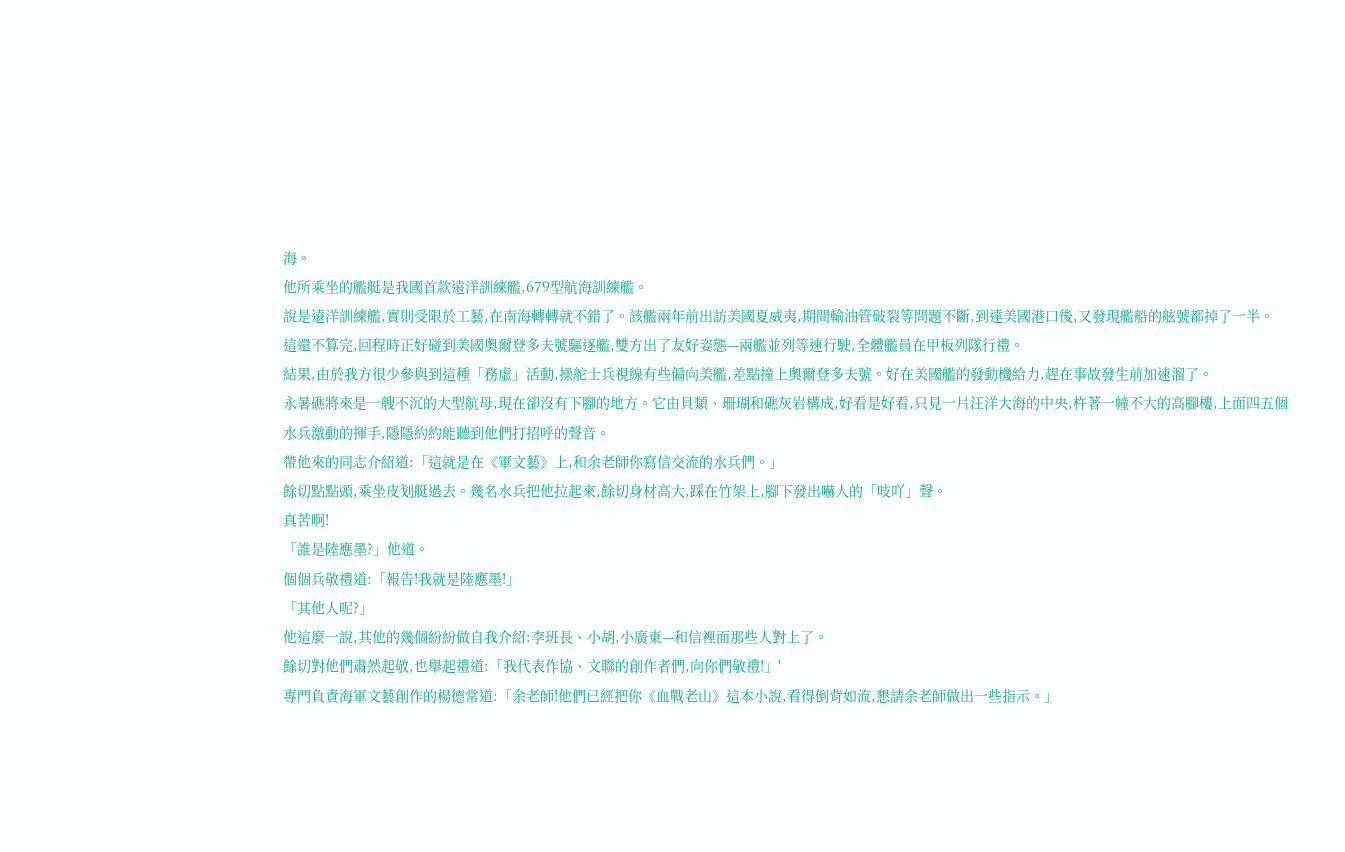海。
他所乘坐的艦艇是我國首款遠洋訓練艦,679型航海訓練艦。
說是遠洋訓練艦,實則受限於工藝,在南海轉轉就不錯了。該艦兩年前出訪美國夏威夷,期間輸油管破裂等問題不斷,到達美國港口後,又發現艦船的舷號都掉了一半。
這還不算完,回程時正好碰到美國奧爾登多夫號驅逐艦,雙方出了友好姿態—兩艦並列等速行駛,全體艦員在甲板列隊行禮。
結果,由於我方很少參與到這種「務虛」活動,操舵士兵視線有些偏向美艦,差點撞上奧爾登多夫號。好在美國艦的發動機給力,趕在事故發生前加速溜了。
永暑礁將來是一艘不沉的大型航母,現在卻沒有下腳的地方。它由貝類、珊瑚和礁灰岩構成,好看是好看,只見一片汪洋大海的中央,杵著一幢不大的高腳樓,上面四五個水兵激動的揮手,隱隱約約能聽到他們打招呼的聲音。
帶他來的同志介紹道:「這就是在《軍文藝》上,和余老師你寫信交流的水兵們。」
餘切點點頭,乘坐皮划艇過去。幾名水兵把他拉起來,餘切身材高大,踩在竹架上,腳下發出嚇人的「吱吖」聲。
真苦啊!
「誰是陸應墨?」他道。
個個兵敬禮道:「報告!我就是陸應墨!」
「其他人呢?」
他這麼一說,其他的幾個紛紛做自我介紹:李班長、小胡,小廣東—和信裡面那些人對上了。
餘切對他們肅然起敬,也舉起禮道:「我代表作協、文聯的創作者們,向你們敬禮!」'
專門負責海軍文藝創作的楊德常道:「余老師!他們已經把你《血戰老山》這本小說,看得倒背如流,懇請余老師做出一些指示。」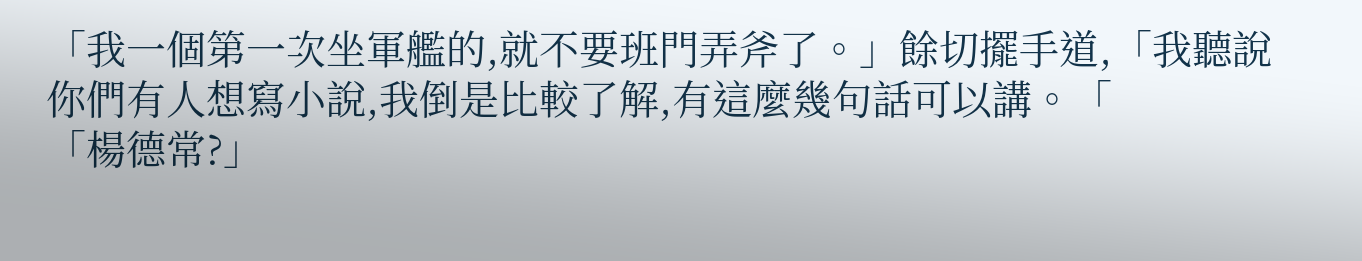「我一個第一次坐軍艦的,就不要班門弄斧了。」餘切擺手道,「我聽說你們有人想寫小說,我倒是比較了解,有這麼幾句話可以講。「
「楊德常?」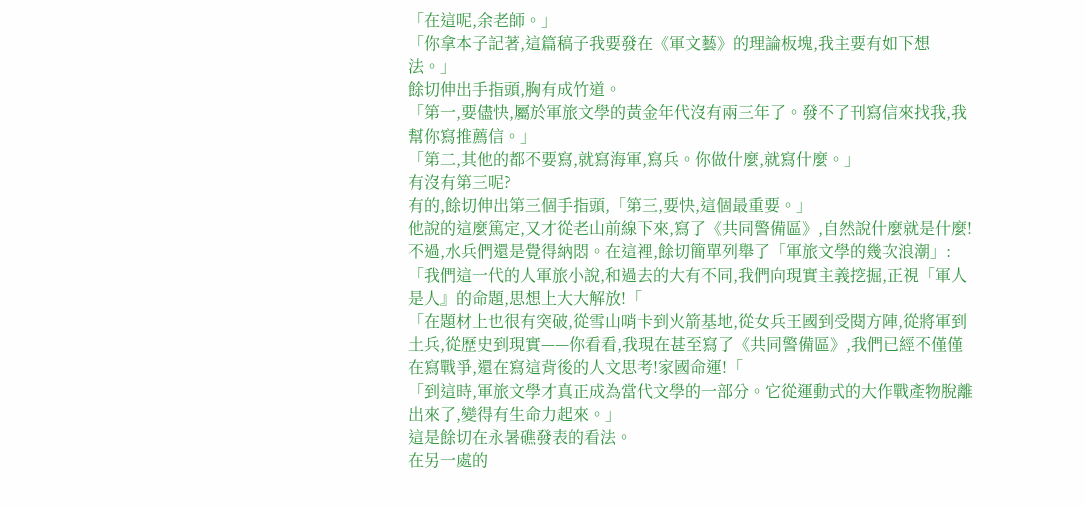「在這呢,余老師。」
「你拿本子記著,這篇稿子我要發在《軍文藝》的理論板塊,我主要有如下想法。」
餘切伸出手指頭,胸有成竹道。
「第一,要儘快,屬於軍旅文學的黃金年代沒有兩三年了。發不了刊寫信來找我,我幫你寫推薦信。」
「第二,其他的都不要寫,就寫海軍,寫兵。你做什麼,就寫什麼。」
有沒有第三呢?
有的,餘切伸出第三個手指頭,「第三,要快,這個最重要。」
他說的這麼篤定,又才從老山前線下來,寫了《共同警備區》,自然說什麼就是什麼!
不過,水兵們還是覺得納悶。在這裡,餘切簡單列舉了「軍旅文學的幾次浪潮」:「我們這一代的人軍旅小說,和過去的大有不同,我們向現實主義挖掘,正視「軍人是人』的命題,思想上大大解放!「
「在題材上也很有突破,從雪山哨卡到火箭基地,從女兵王國到受閱方陣,從將軍到土兵,從歷史到現實——你看看,我現在甚至寫了《共同警備區》,我們已經不僅僅在寫戰爭,還在寫這背後的人文思考!家國命運!「
「到這時,軍旅文學才真正成為當代文學的一部分。它從運動式的大作戰產物脫離出來了,變得有生命力起來。」
這是餘切在永暑礁發表的看法。
在另一處的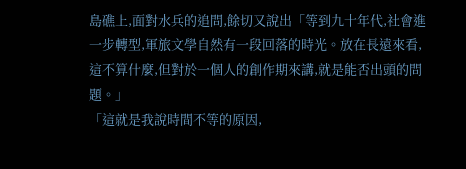島礁上,面對水兵的追問,餘切又說出「等到九十年代,社會進一步轉型,軍旅文學自然有一段回落的時光。放在長遠來看,這不算什麼,但對於一個人的創作期來講,就是能否出頭的問題。」
「這就是我說時間不等的原因,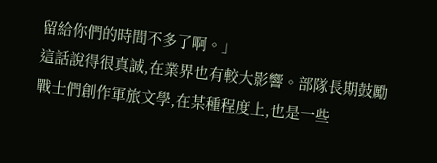留給你們的時間不多了啊。」
這話說得很真誠,在業界也有較大影響。部隊長期鼓勵戰士們創作軍旅文學,在某種程度上,也是一些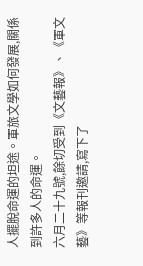人擺脫命運的坦途。軍旅文學如何發展,關係到許多人的命運。
六月二十九號,餘切受到《文藝報》、《軍文藝》等報刊邀請,寫下了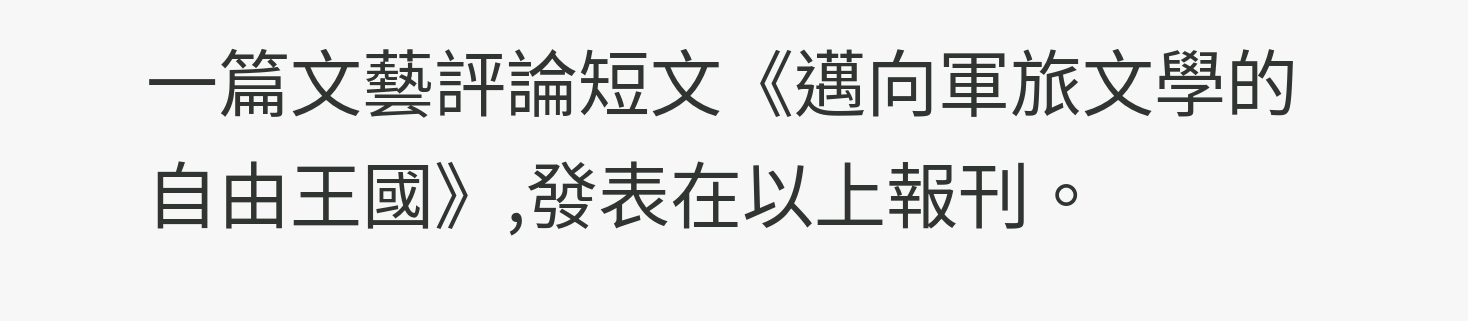一篇文藝評論短文《邁向軍旅文學的自由王國》,發表在以上報刊。